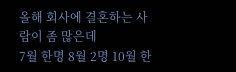올해 회사에 결혼하는 사람이 좀 많은데
7월 한명 8월 2명 10월 한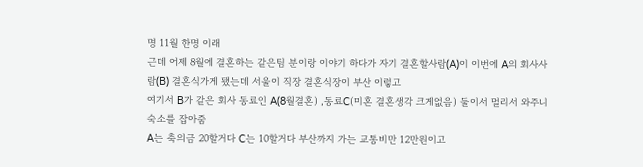명 11월 한명 이래
근데 어제 8월에 결혼하는 같은팀 분이랑 이야기 하다가 자기 결혼할사람(A)이 이번에 A의 회사사람(B) 결혼식가게 됐는데 서울이 직장 결혼식장이 부산 이렇고
여기서 B가 같은 회사 동료인 A(8월결혼) ,동료C(미혼 결혼생각 크게없음) 둘이서 멀리서 와주니 숙소를 잡아줌
A는 축의금 20할거다 C는 10할거다 부산까지 가는 교통비만 12만원이고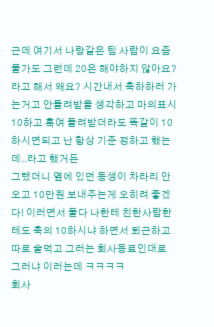근데 여기서 나랑같은 팀 사람이 요즘 물가도 그런데 20은 해야하지 않아요? 라고 해서 왜요? 시간내서 축하하러 가는거고 안돌려받을 생각하고 마의표시 10하고 혹여 돌려받더라도 똑같이 10하시면되고 난 항상 기준 정하고 했는데..라고 했거든
그랬더니 옆에 있던 동생이 차라리 안오고 10만원 보내주는게 오히려 좋겠다! 이러면서 둘다 나한테 친한사람한테도 축의 10하시냐 하면서 퇴근하고 따로 술먹고 그러는 회사동료인대로 그러냐 이러는데 ㅋㅋㅋㅋ
회사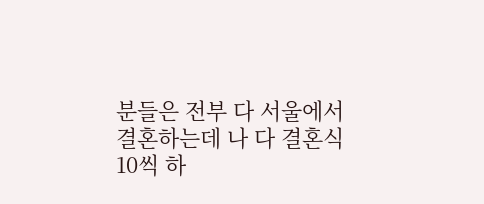분들은 전부 다 서울에서 결혼하는데 나 다 결혼식 10씩 하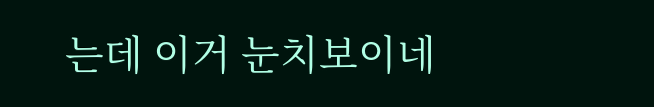는데 이거 눈치보이네